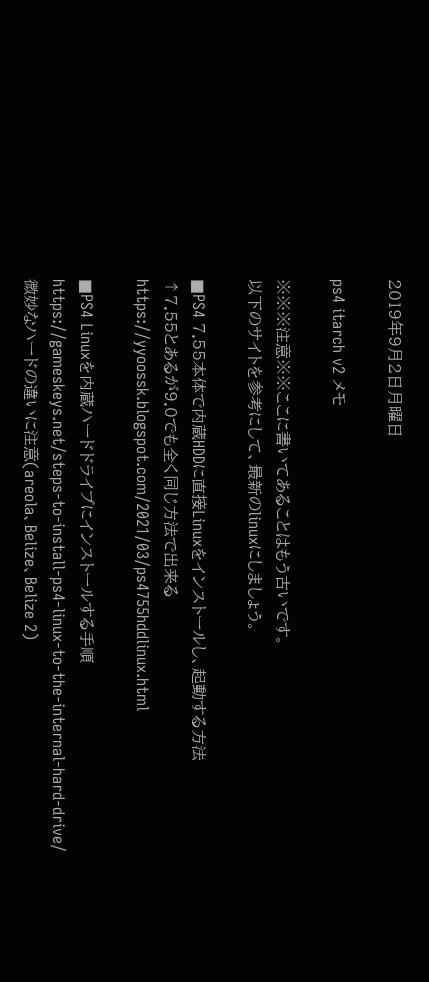2019年9月2日月曜日

ps4 itarch v2 メモ

※※※注意※※ここに書いてあることはもう古いです。
以下のサイトを参考にして、最新のlinuxにしましょう。

■PS4 7.55本体で内蔵HDDに直接Linuxをインストールし、起動する方法
↑7.55とあるが9.0でも全く同じ方法で出来る
https://yyoossk.blogspot.com/2021/03/ps4755hddlinux.html

■PS4 Linuxを内蔵ハードドライブにインストールする手順
https://gameskeys.net/steps-to-install-ps4-linux-to-the-internal-hard-drive/
微妙なハードの違いに注意(areola、Belize、Belize 2)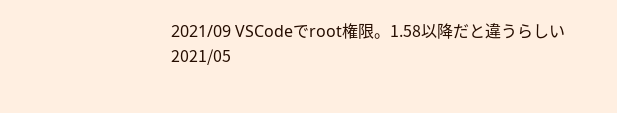2021/09 VSCodeでroot権限。1.58以降だと違うらしい
2021/05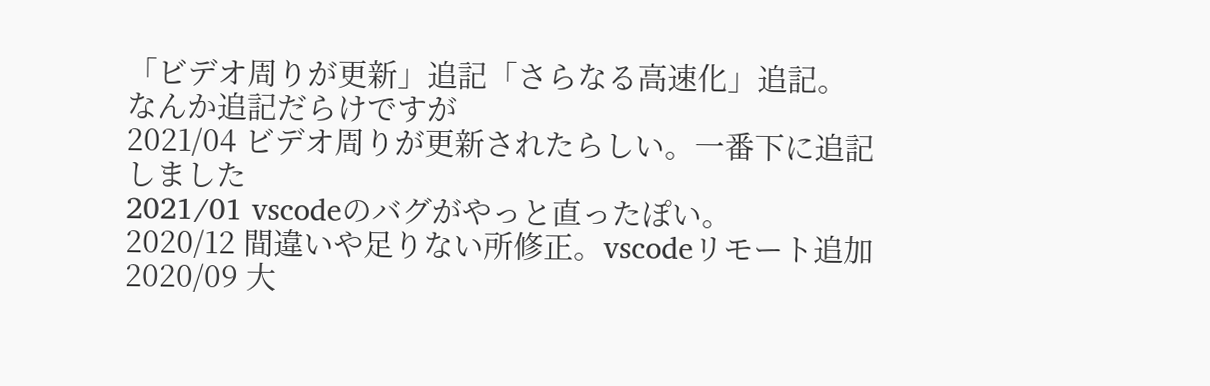「ビデオ周りが更新」追記「さらなる高速化」追記。なんか追記だらけですが
2021/04 ビデオ周りが更新されたらしい。一番下に追記しました
2021/01 vscodeのバグがやっと直ったぽい。
2020/12 間違いや足りない所修正。vscodeリモート追加
2020/09 大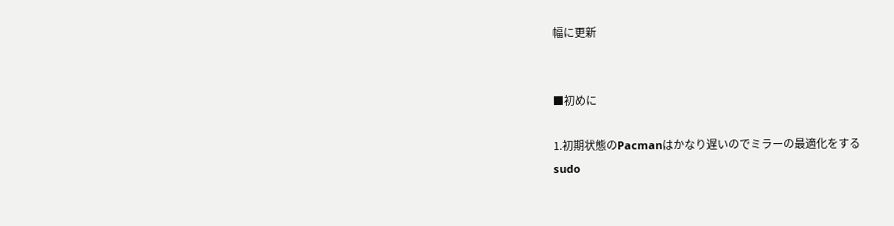幅に更新


■初めに

1.初期状態のPacmanはかなり遅いのでミラーの最適化をする
sudo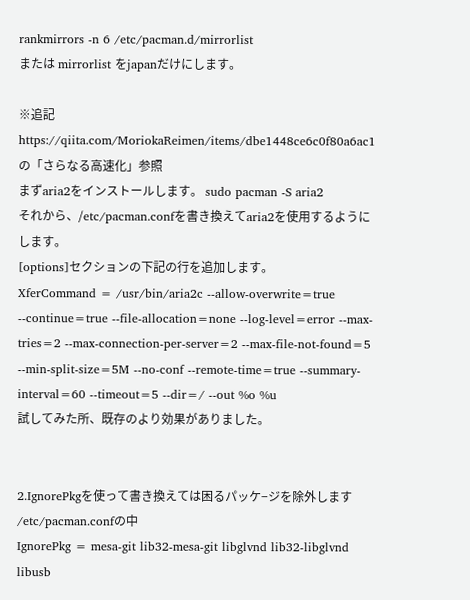rankmirrors -n 6 /etc/pacman.d/mirrorlist
または mirrorlist をjapanだけにします。

※追記 https://qiita.com/MoriokaReimen/items/dbe1448ce6c0f80a6ac1
の「さらなる高速化」参照
まずaria2をインストールします。 sudo pacman -S aria2
それから、/etc/pacman.confを書き換えてaria2を使用するようにします。
[options]セクションの下記の行を追加します。
XferCommand = /usr/bin/aria2c --allow-overwrite=true --continue=true --file-allocation=none --log-level=error --max-tries=2 --max-connection-per-server=2 --max-file-not-found=5 --min-split-size=5M --no-conf --remote-time=true --summary-interval=60 --timeout=5 --dir=/ --out %o %u
試してみた所、既存のより効果がありました。


2.IgnorePkgを使って書き換えては困るパッケ−ジを除外します
/etc/pacman.confの中
IgnorePkg = mesa-git lib32-mesa-git libglvnd lib32-libglvnd libusb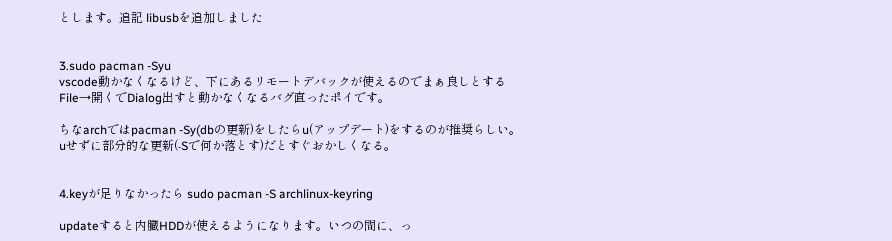とします。追記 libusbを追加しました


3.sudo pacman -Syu
vscode動かなくなるけど、下にあるリモートデバックが使えるのでまぁ良しとする
File→開くでDialog出すと動かなくなるバグ直ったポイです。

ちなarchではpacman -Sy(dbの更新)をしたらu(アップデート)をするのが推奨らしい。
uせずに部分的な更新(-Sで何か落とす)だとすぐおかしくなる。


4.keyが足りなかったら sudo pacman -S archlinux-keyring

updateすると内臓HDDが使えるようになります。いつの間に、っ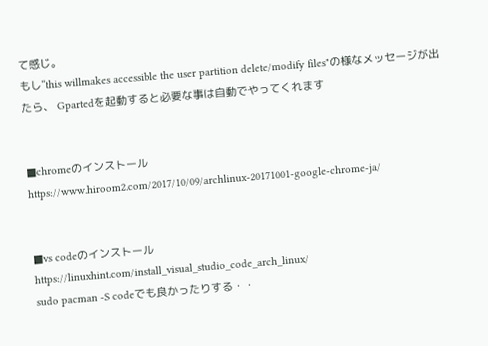て感じ。
もし"this willmakes accessible the user partition delete/modify files"の様なメッセージが出たら、 Gpartedを起動すると必要な事は自動でやってくれます


■chromeのインストール
https://www.hiroom2.com/2017/10/09/archlinux-20171001-google-chrome-ja/


■vs codeのインストール
https://linuxhint.com/install_visual_studio_code_arch_linux/
sudo pacman -S codeでも良かったりする・・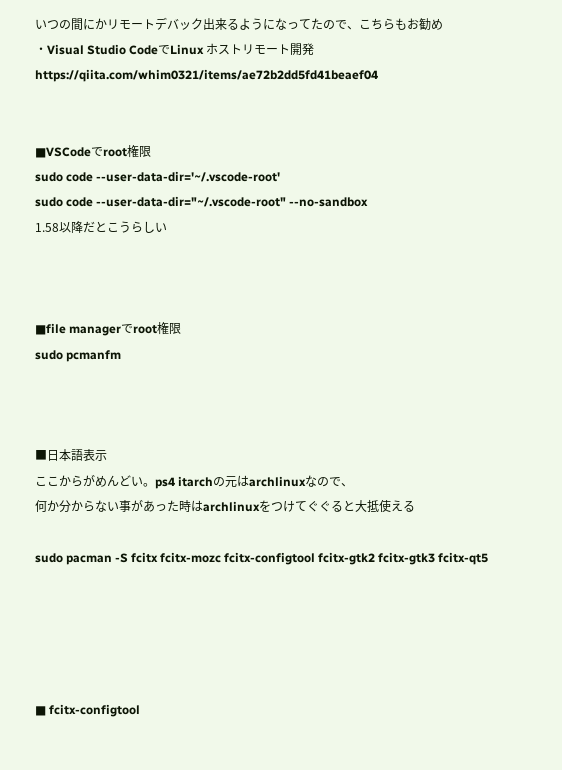いつの間にかリモートデバック出来るようになってたので、こちらもお勧め
・Visual Studio CodeでLinux ホストリモート開発
https://qiita.com/whim0321/items/ae72b2dd5fd41beaef04


■VSCodeでroot権限
sudo code --user-data-dir='~/.vscode-root'
sudo code --user-data-dir="~/.vscode-root" --no-sandbox
1.58以降だとこうらしい



■file managerでroot権限
sudo pcmanfm



■日本語表示
ここからがめんどい。ps4 itarchの元はarchlinuxなので、
何か分からない事があった時はarchlinuxをつけてぐぐると大抵使える

sudo pacman -S fcitx fcitx-mozc fcitx-configtool fcitx-gtk2 fcitx-gtk3 fcitx-qt5





■ fcitx-configtool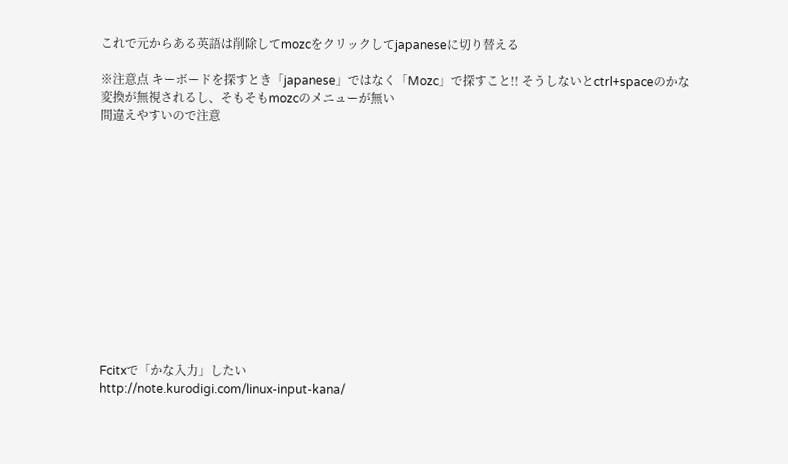これで元からある英語は削除してmozcをクリックしてjapaneseに切り替える

※注意点 キーボードを探すとき「japanese」ではなく「Mozc」で探すこと!! そうしないとctrl+spaceのかな変換が無視されるし、そもそもmozcのメニューが無い
間違えやすいので注意













Fcitxで「かな入力」したい
http://note.kurodigi.com/linux-input-kana/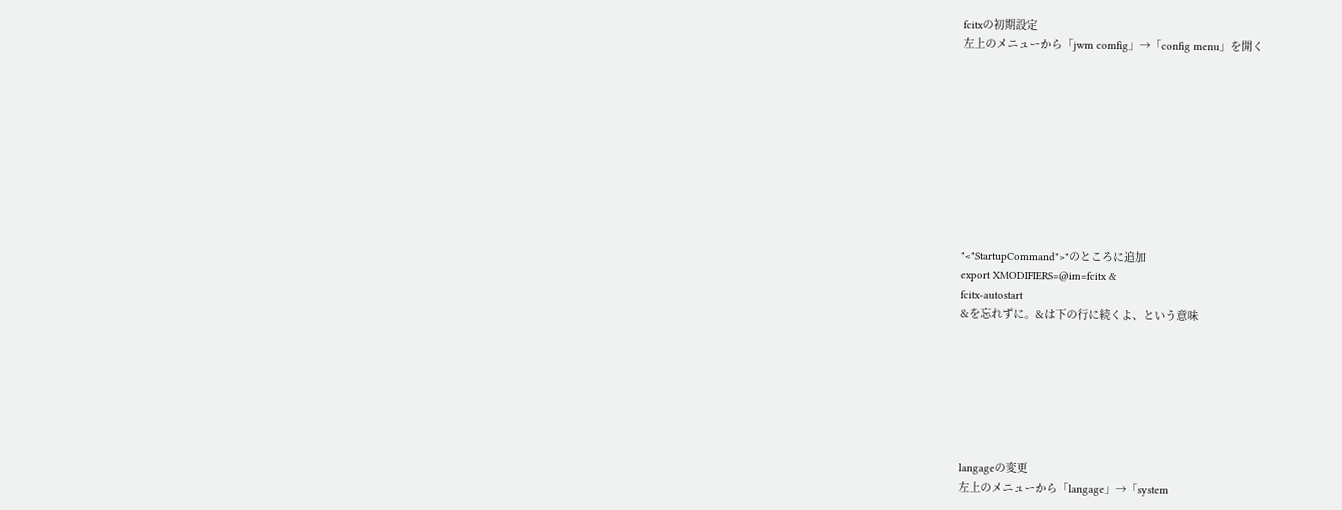fcitxの初期設定
左上のメニューから「jwm comfig」→「config menu」を開く










"<"StartupCommand">"のところに追加
export XMODIFIERS=@im=fcitx &
fcitx-autostart
&を忘れずに。&は下の行に続くよ、という意味







langageの変更
左上のメニューから「langage」→「system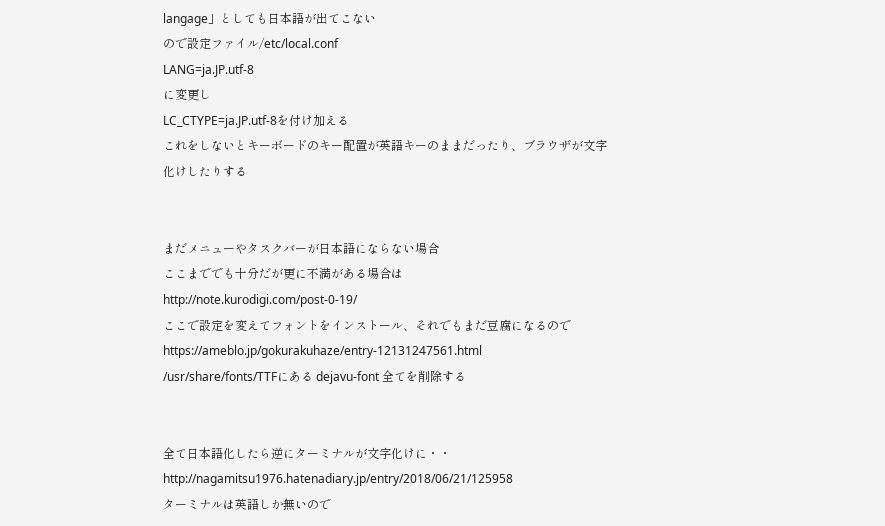langage」としても日本語が出てこない
ので設定ファイル/etc/local.conf
LANG=ja.JP.utf-8
に変更し
LC_CTYPE=ja.JP.utf-8を付け加える
これをしないとキーボードのキー配置が英語キーのままだったり、ブラウザが文字化けしたりする


まだメニューやタスクバーが日本語にならない場合
ここまででも十分だが更に不満がある場合は
http://note.kurodigi.com/post-0-19/
ここで設定を変えてフォントをインストール、それでもまだ豆腐になるので
https://ameblo.jp/gokurakuhaze/entry-12131247561.html
/usr/share/fonts/TTFにある dejavu-font 全てを削除する


全て日本語化したら逆にターミナルが文字化けに・・
http://nagamitsu1976.hatenadiary.jp/entry/2018/06/21/125958
ターミナルは英語しか無いので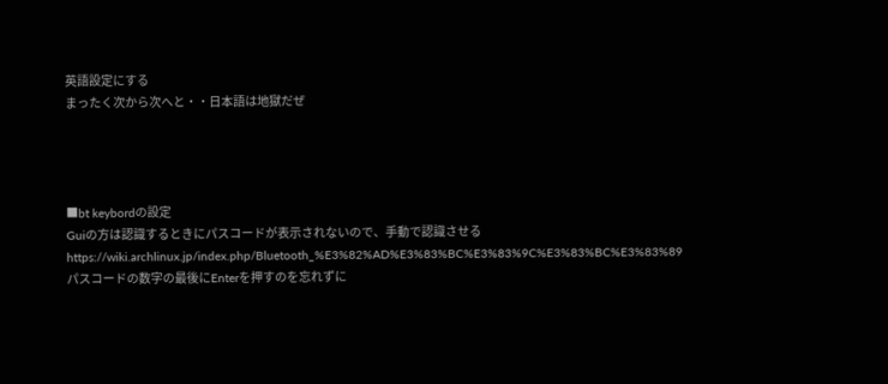英語設定にする
まったく次から次へと・・日本語は地獄だぜ




■bt keybordの設定
Guiの方は認識するときにパスコードが表示されないので、手動で認識させる
https://wiki.archlinux.jp/index.php/Bluetooth_%E3%82%AD%E3%83%BC%E3%83%9C%E3%83%BC%E3%83%89
パスコードの数字の最後にEnterを押すのを忘れずに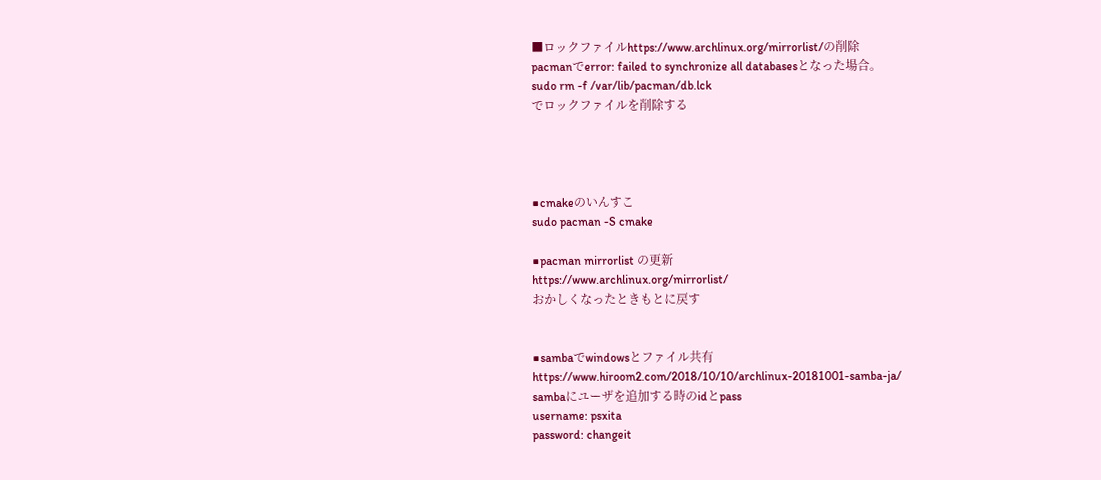■ロックファイルhttps://www.archlinux.org/mirrorlist/の削除
pacmanでerror: failed to synchronize all databasesとなった場合。
sudo rm -f /var/lib/pacman/db.lck
でロックファイルを削除する




■cmakeのいんすこ
sudo pacman -S cmake

■pacman mirrorlist の更新
https://www.archlinux.org/mirrorlist/
おかしくなったときもとに戻す


■sambaでwindowsとファイル共有
https://www.hiroom2.com/2018/10/10/archlinux-20181001-samba-ja/
sambaにユーザを追加する時のidとpass
username: psxita
password: changeit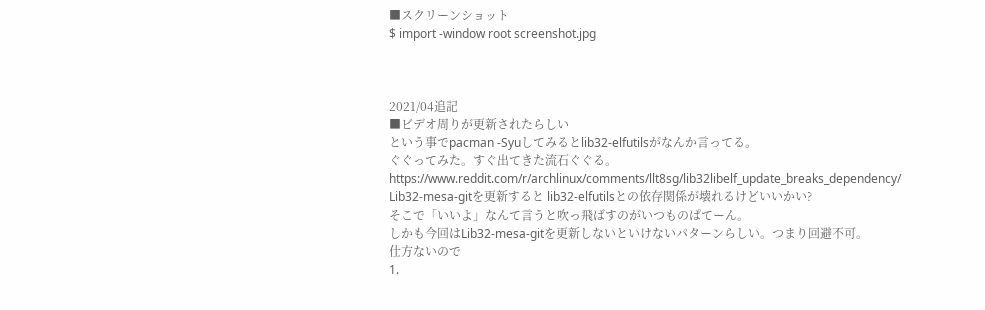■スクリーンショット
$ import -window root screenshot.jpg



2021/04追記
■ビデオ周りが更新されたらしい
という事でpacman -Syuしてみるとlib32-elfutilsがなんか言ってる。
ぐぐってみた。すぐ出てきた流石ぐぐる。
https://www.reddit.com/r/archlinux/comments/llt8sg/lib32libelf_update_breaks_dependency/
Lib32-mesa-gitを更新すると lib32-elfutilsとの依存関係が壊れるけどいいかい?
そこで「いいよ」なんて言うと吹っ飛ばすのがいつものぱてーん。
しかも今回はLib32-mesa-gitを更新しないといけないパターンらしい。つまり回避不可。
仕方ないので
1.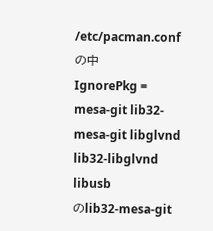/etc/pacman.confの中
IgnorePkg = mesa-git lib32-mesa-git libglvnd lib32-libglvnd libusb
のlib32-mesa-git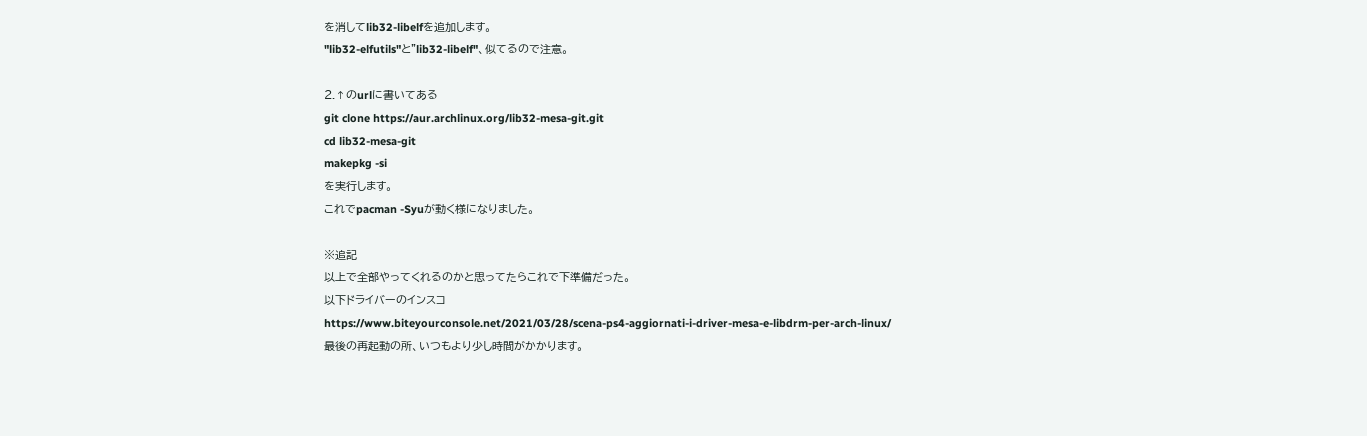を消してlib32-libelfを追加します。
"lib32-elfutils"と"lib32-libelf"、似てるので注意。

2.↑のurlに書いてある
git clone https://aur.archlinux.org/lib32-mesa-git.git
cd lib32-mesa-git
makepkg -si
を実行します。
これでpacman -Syuが動く様になりました。

※追記
以上で全部やってくれるのかと思ってたらこれで下準備だった。
以下ドライバーのインスコ
https://www.biteyourconsole.net/2021/03/28/scena-ps4-aggiornati-i-driver-mesa-e-libdrm-per-arch-linux/
最後の再起動の所、いつもより少し時間がかかります。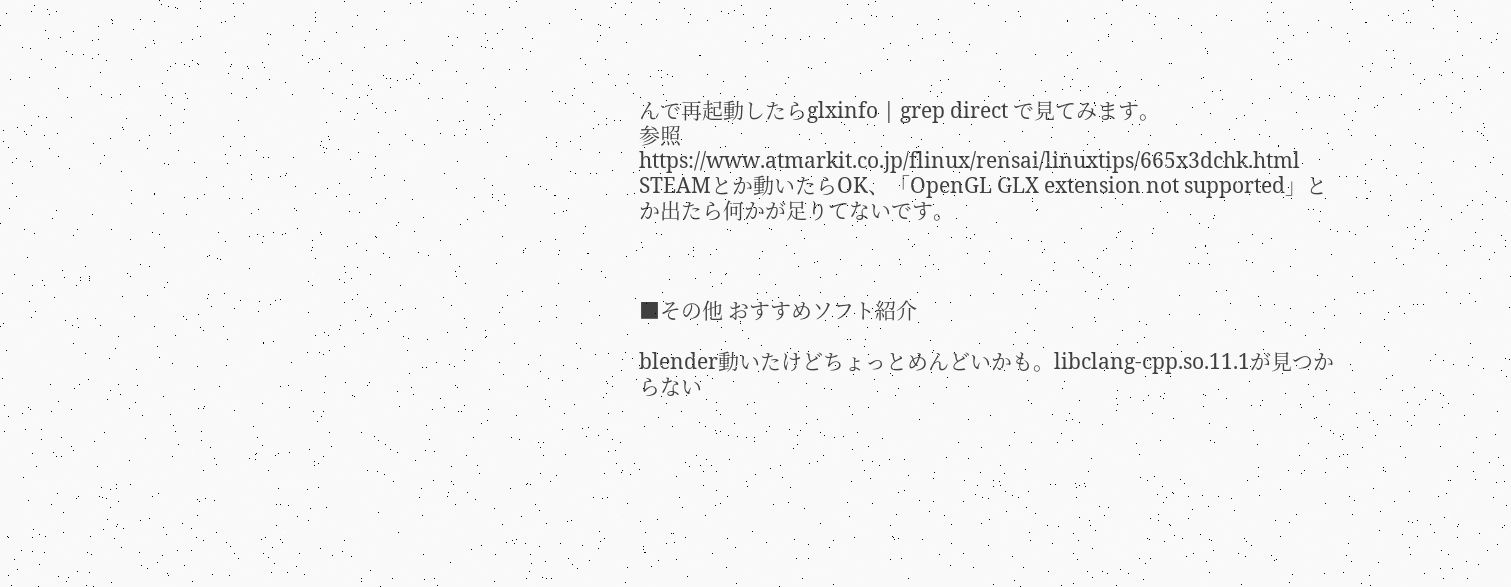んで再起動したらglxinfo | grep direct で見てみます。
参照 https://www.atmarkit.co.jp/flinux/rensai/linuxtips/665x3dchk.html
STEAMとか動いたらOK、「OpenGL GLX extension not supported」とか出たら何かが足りてないです。



■その他 おすすめソフト紹介

blender動いたけどちょっとめんどいかも。libclang-cpp.so.11.1が見つからない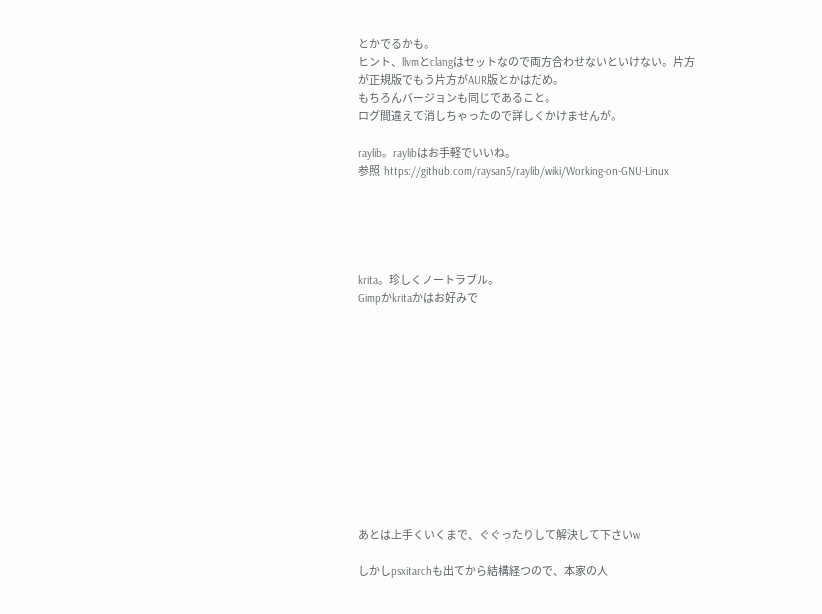とかでるかも。
ヒント、llvmとclangはセットなので両方合わせないといけない。片方が正規版でもう片方がAUR版とかはだめ。
もちろんバージョンも同じであること。
ログ間違えて消しちゃったので詳しくかけませんが。

raylib。raylibはお手軽でいいね。
参照  https://github.com/raysan5/raylib/wiki/Working-on-GNU-Linux





krita。珍しくノートラブル。
Gimpかkritaかはお好みで












あとは上手くいくまで、ぐぐったりして解決して下さいw

しかしpsxitarchも出てから結構経つので、本家の人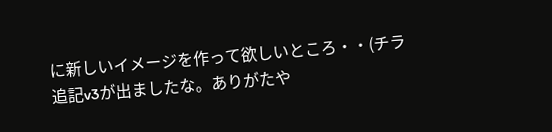に新しいイメージを作って欲しいところ・・(チラ
追記v3が出ましたな。ありがたや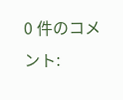0 件のコメント: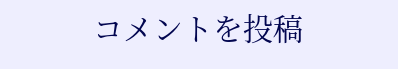コメントを投稿